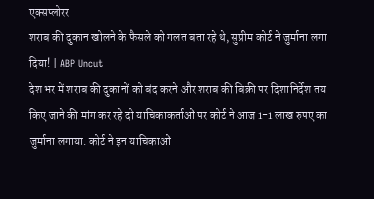एक्सप्लोरर
शराब की दुकान खोलने के फैसले को गलत बता रहे थे, सुप्रीम कोर्ट ने जुर्माना लगा दिया! | ABP Uncut
देश भर में शराब की दुकानों को बंद करने और शराब की बिक्री पर दिशानिर्देश तय किए जाने की मांग कर रहे दो याचिकाकर्ताओं पर कोर्ट ने आज 1-1 लाख रुपए का जुर्माना लगाया. कोर्ट ने इन याचिकाओं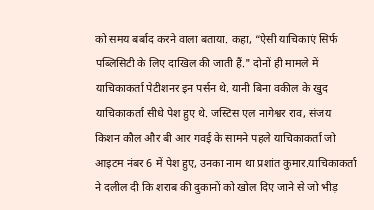को समय बर्बाद करने वाला बताया. कहा, “ऐसी याचिकाएं सिर्फ पब्लिसिटी के लिए दाखिल की जाती हैं." दोनों ही मामले में याचिकाकर्ता पेटीशनर इन पर्सन थे. यानी बिना वकील के खुद याचिकाकर्ता सीधे पेश हुए थे. जस्टिस एल नागेश्वर राव, संजय किशन कौल और बी आर गवई के सामने पहले याचिकाकर्ता जो आइटम नंबर 6 में पेश हुए, उनका नाम था प्रशांत कुमार.याचिकाकर्ता ने दलील दी कि शराब की दुकानों को खोल दिए जाने से जो भीड़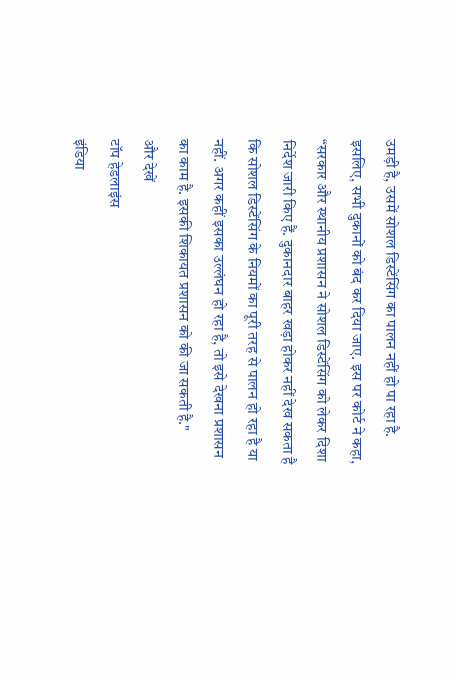उमड़ी है, उसमें सोशल डिस्टेंसिंग का पालन नहीं हो पा रहा है. इसलिए, सभी दुकानों को बंद कर दिया जाए. इस पर कोर्ट ने कहा, “सरकार और स्थानीय प्रशासन ने सोशल डिस्टेंसिंग को लेकर दिशा निर्देश जारी किए हैं. दुकानदार बाहर खड़ा होकर नहीं देख सकता है कि सोशल डिस्टेंसिंग के नियमों का पूरी तरह से पालन हो रहा है या नहीं. अगर कहीं इसका उल्लंघन हो रहा है, तो इसे देखना प्रशासन का काम है. इसकी शिकायत प्रशासन को की जा सकती है."
और देखें
टॉप हेडलाइंस
इंडिया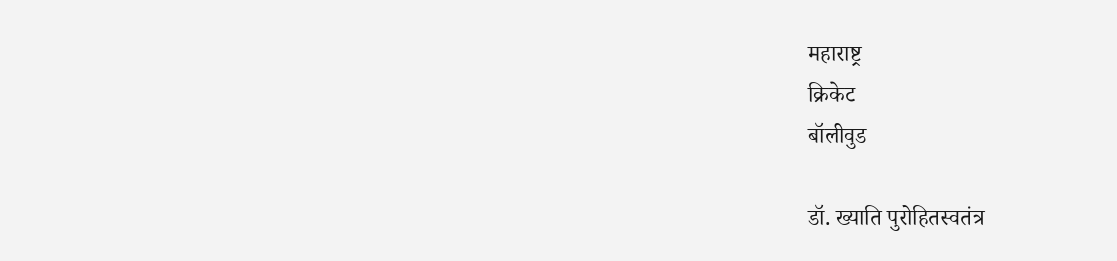महाराष्ट्र
क्रिकेट
बॉलीवुड

डॉ. ख्याति पुरोहितस्वतंत्र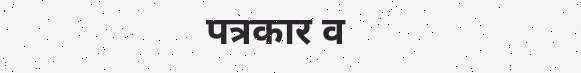पत्रकार व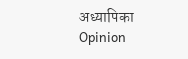अध्यापिका
Opinion